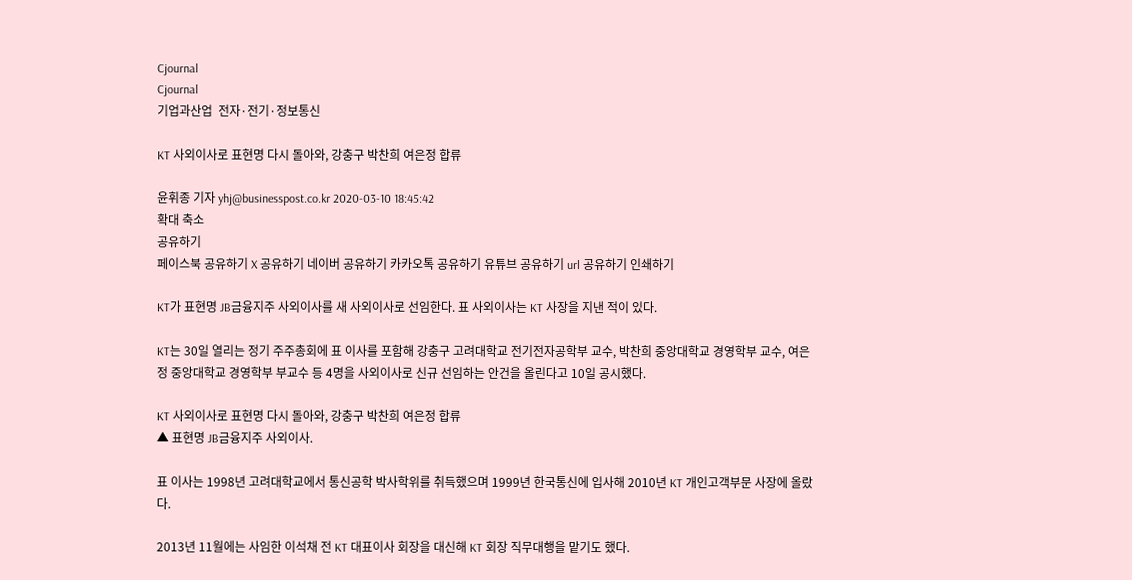Cjournal
Cjournal
기업과산업  전자·전기·정보통신

KT 사외이사로 표현명 다시 돌아와, 강충구 박찬희 여은정 합류

윤휘종 기자 yhj@businesspost.co.kr 2020-03-10 18:45:42
확대 축소
공유하기
페이스북 공유하기 X 공유하기 네이버 공유하기 카카오톡 공유하기 유튜브 공유하기 url 공유하기 인쇄하기

KT가 표현명 JB금융지주 사외이사를 새 사외이사로 선임한다. 표 사외이사는 KT 사장을 지낸 적이 있다.

KT는 30일 열리는 정기 주주총회에 표 이사를 포함해 강충구 고려대학교 전기전자공학부 교수, 박찬희 중앙대학교 경영학부 교수, 여은정 중앙대학교 경영학부 부교수 등 4명을 사외이사로 신규 선임하는 안건을 올린다고 10일 공시했다.

KT 사외이사로 표현명 다시 돌아와, 강충구 박찬희 여은정 합류
▲ 표현명 JB금융지주 사외이사.

표 이사는 1998년 고려대학교에서 통신공학 박사학위를 취득했으며 1999년 한국통신에 입사해 2010년 KT 개인고객부문 사장에 올랐다.

2013년 11월에는 사임한 이석채 전 KT 대표이사 회장을 대신해 KT 회장 직무대행을 맡기도 했다.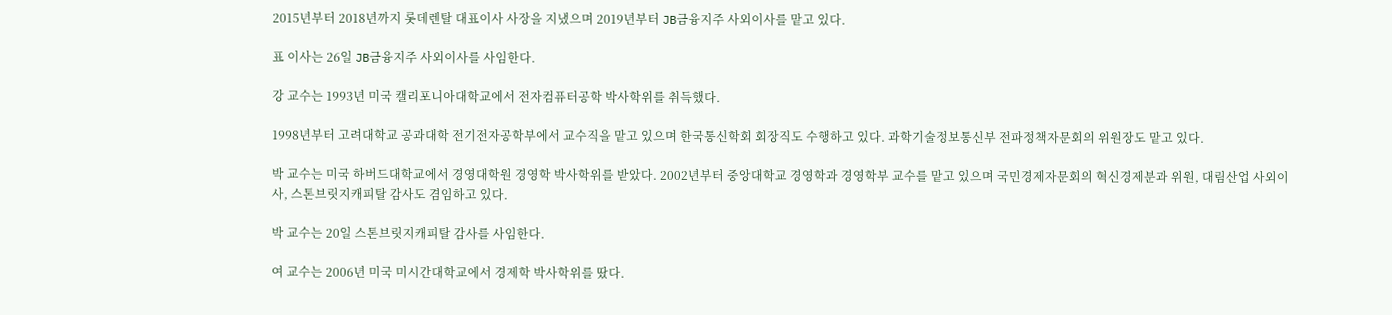2015년부터 2018년까지 롯데렌탈 대표이사 사장을 지냈으며 2019년부터 JB금융지주 사외이사를 맡고 있다.

표 이사는 26일 JB금융지주 사외이사를 사임한다.

강 교수는 1993년 미국 캘리포니아대학교에서 전자컴퓨터공학 박사학위를 취득했다.

1998년부터 고려대학교 공과대학 전기전자공학부에서 교수직을 맡고 있으며 한국통신학회 회장직도 수행하고 있다. 과학기술정보통신부 전파정책자문회의 위원장도 맡고 있다.

박 교수는 미국 하버드대학교에서 경영대학원 경영학 박사학위를 받았다. 2002년부터 중앙대학교 경영학과 경영학부 교수를 맡고 있으며 국민경제자문회의 혁신경제분과 위원, 대림산업 사외이사, 스톤브릿지캐피탈 감사도 겸임하고 있다.

박 교수는 20일 스톤브릿지캐피탈 감사를 사임한다.

여 교수는 2006년 미국 미시간대학교에서 경제학 박사학위를 땄다.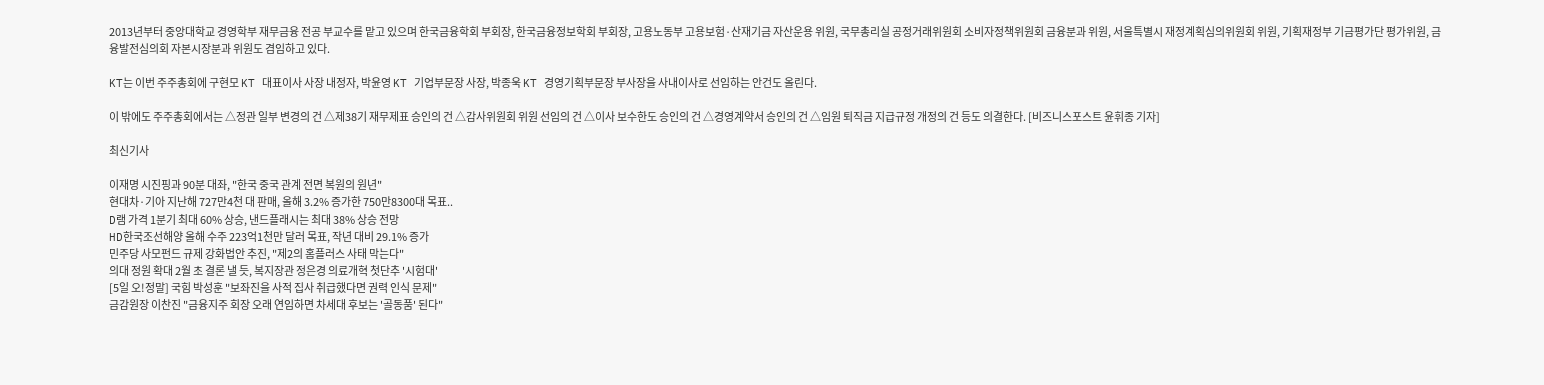2013년부터 중앙대학교 경영학부 재무금융 전공 부교수를 맡고 있으며 한국금융학회 부회장, 한국금융정보학회 부회장, 고용노동부 고용보험·산재기금 자산운용 위원, 국무총리실 공정거래위원회 소비자정책위원회 금융분과 위원, 서울특별시 재정계획심의위원회 위원, 기획재정부 기금평가단 평가위원, 금융발전심의회 자본시장분과 위원도 겸임하고 있다.

KT는 이번 주주총회에 구현모 KT 대표이사 사장 내정자, 박윤영 KT 기업부문장 사장, 박종욱 KT 경영기획부문장 부사장을 사내이사로 선임하는 안건도 올린다.

이 밖에도 주주총회에서는 △정관 일부 변경의 건 △제38기 재무제표 승인의 건 △감사위원회 위원 선임의 건 △이사 보수한도 승인의 건 △경영계약서 승인의 건 △임원 퇴직금 지급규정 개정의 건 등도 의결한다. [비즈니스포스트 윤휘종 기자]

최신기사

이재명 시진핑과 90분 대좌, "한국 중국 관계 전면 복원의 원년"
현대차·기아 지난해 727만4천 대 판매, 올해 3.2% 증가한 750만8300대 목표..
D램 가격 1분기 최대 60% 상승, 낸드플래시는 최대 38% 상승 전망
HD한국조선해양 올해 수주 223억1천만 달러 목표, 작년 대비 29.1% 증가
민주당 사모펀드 규제 강화법안 추진, "제2의 홈플러스 사태 막는다"
의대 정원 확대 2월 초 결론 낼 듯, 복지장관 정은경 의료개혁 첫단추 '시험대'
[5일 오!정말] 국힘 박성훈 "보좌진을 사적 집사 취급했다면 권력 인식 문제"
금감원장 이찬진 "금융지주 회장 오래 연임하면 차세대 후보는 '골동품' 된다"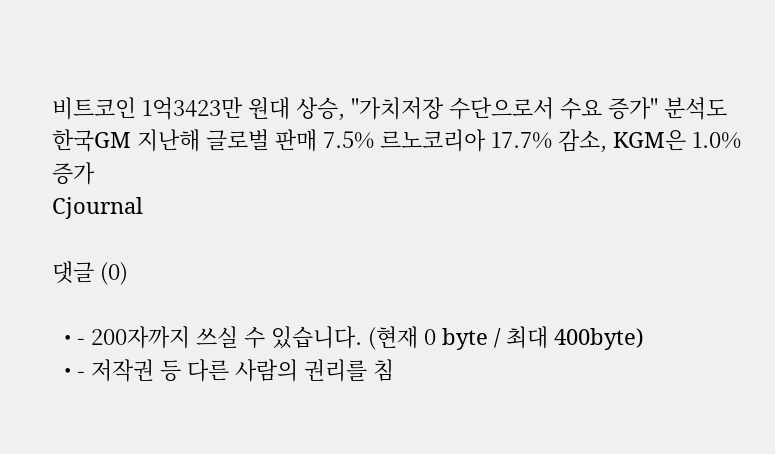비트코인 1억3423만 원대 상승, "가치저장 수단으로서 수요 증가" 분석도
한국GM 지난해 글로벌 판매 7.5% 르노코리아 17.7% 감소, KGM은 1.0% 증가
Cjournal

댓글 (0)

  • - 200자까지 쓰실 수 있습니다. (현재 0 byte / 최대 400byte)
  • - 저작권 등 다른 사람의 권리를 침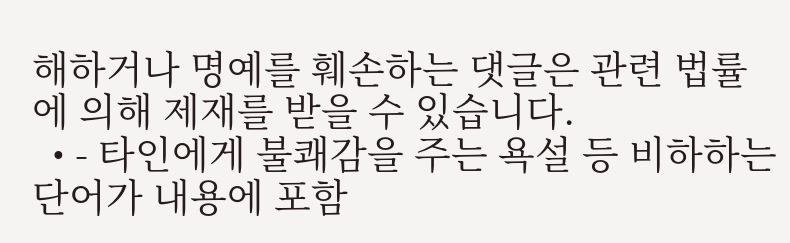해하거나 명예를 훼손하는 댓글은 관련 법률에 의해 제재를 받을 수 있습니다.
  • - 타인에게 불쾌감을 주는 욕설 등 비하하는 단어가 내용에 포함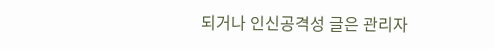되거나 인신공격성 글은 관리자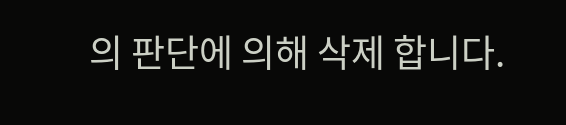의 판단에 의해 삭제 합니다.